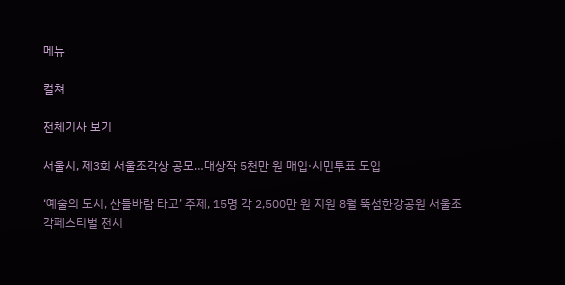메뉴

컬쳐

전체기사 보기

서울시, 제3회 서울조각상 공모…대상작 5천만 원 매입·시민투표 도입

‘예술의 도시, 산들바람 타고’ 주제, 15명 각 2,500만 원 지원 8월 뚝섬한강공원 서울조각페스티벌 전시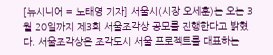[뉴시니어 = 노태영 기자] 서울시(시장 오세훈)는 오는 3월 20일까지 제3회 서울조각상 공모를 진행한다고 밝혔다. 서울조각상은 조각도시 서울 프로젝트를 대표하는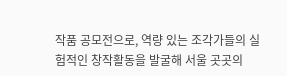작품 공모전으로, 역량 있는 조각가들의 실험적인 창작활동을 발굴해 서울 곳곳의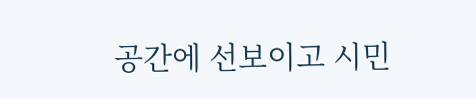공간에 선보이고 시민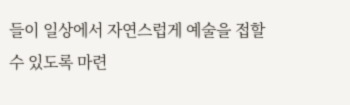들이 일상에서 자연스럽게 예술을 접할 수 있도록 마련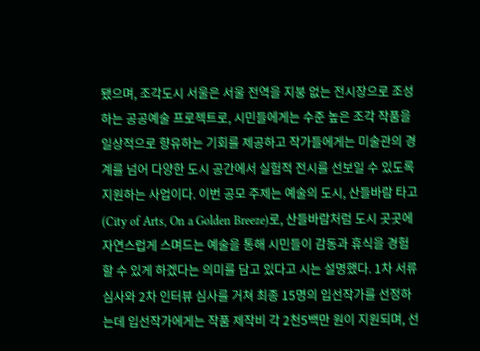됐으며, 조각도시 서울은 서울 전역을 지붕 없는 전시장으로 조성하는 공공예술 프로젝트로, 시민들에게는 수준 높은 조각 작품을 일상적으로 향유하는 기회를 제공하고 작가들에게는 미술관의 경계를 넘어 다양한 도시 공간에서 실험적 전시를 선보일 수 있도록 지원하는 사업이다. 이번 공모 주제는 예술의 도시, 산들바람 타고(City of Arts, On a Golden Breeze)로, 산들바람처럼 도시 곳곳에 자연스럽게 스며드는 예술을 통해 시민들이 감동과 휴식을 경험할 수 있게 하겠다는 의미를 담고 있다고 시는 설명했다. 1차 서류심사와 2차 인터뷰 심사를 거쳐 최종 15명의 입선작가를 선정하는데 입선작가에게는 작품 제작비 각 2천5백만 원이 지원되며, 선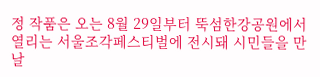정 작품은 오는 8월 29일부터 뚝섬한강공원에서 열리는 서울조각페스티벌에 전시돼 시민들을 만날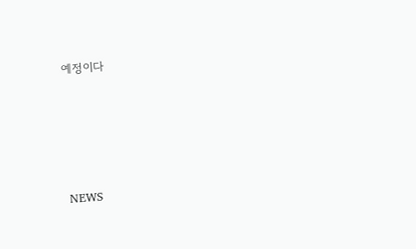예정이다




NEWS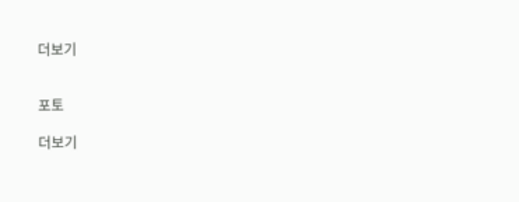더보기


포토

더보기